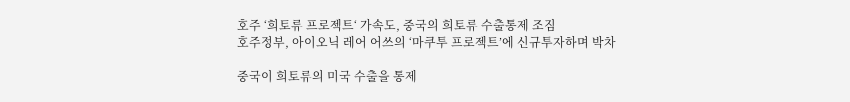호주 ‘희토류 프로젝트‘ 가속도, 중국의 희토류 수출통제 조짐
호주정부, 아이오닉 레어 어쓰의 ‘마쿠투 프로젝트’에 신규투자하며 박차

중국이 희토류의 미국 수출을 통제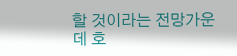할 것이라는 전망가운데 호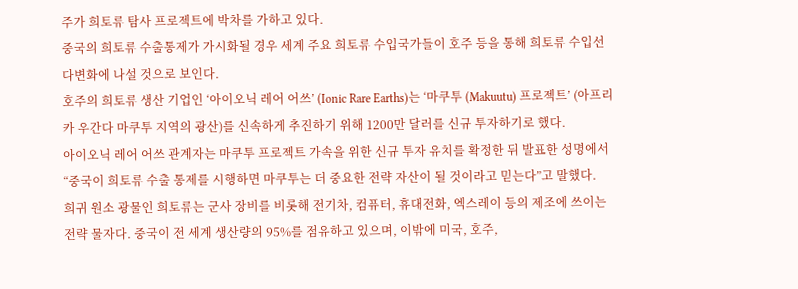주가 희토류 탐사 프로젝트에 박차를 가하고 있다.
중국의 희토류 수출통제가 가시화될 경우 세계 주요 희토류 수입국가들이 호주 등을 통해 희토류 수입선 다변화에 나설 것으로 보인다.
호주의 희토류 생산 기업인 ‘아이오닉 레어 어쓰’ (Ionic Rare Earths)는 ‘마쿠투 (Makuutu) 프로젝트’ (아프리카 우간다 마쿠투 지역의 광산)를 신속하게 추진하기 위해 1200만 달러를 신규 투자하기로 했다.
아이오닉 레어 어쓰 관계자는 마쿠투 프로젝트 가속을 위한 신규 투자 유치를 확정한 뒤 발표한 성명에서 “중국이 희토류 수출 통제를 시행하면 마쿠투는 더 중요한 전략 자산이 될 것이라고 믿는다”고 말했다.
희귀 원소 광물인 희토류는 군사 장비를 비롯해 전기차, 컴퓨터, 휴대전화, 엑스레이 등의 제조에 쓰이는 전략 물자다. 중국이 전 세계 생산량의 95%를 점유하고 있으며, 이밖에 미국, 호주,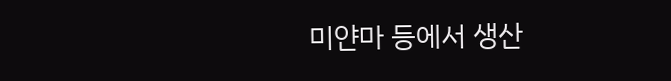미얀마 등에서 생산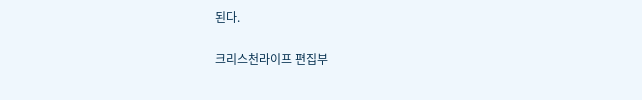된다.

크리스천라이프 편집부